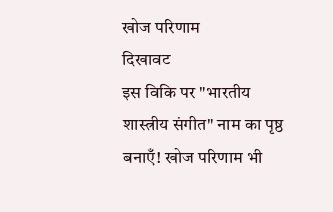खोज परिणाम
दिखावट
इस विकि पर "भारतीय शास्त्रीय संगीत" नाम का पृष्ठ बनाएँ! खोज परिणाम भी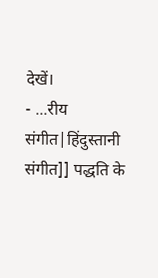देखें।
- ...रीय संगीत|हिंदुस्तानी संगीत]] पद्धति के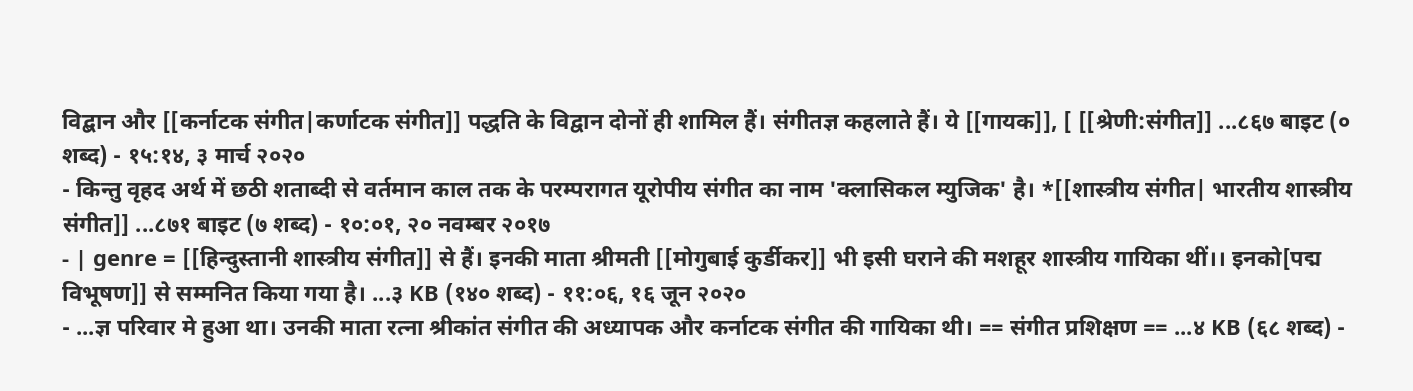विद्बान और [[कर्नाटक संगीत|कर्णाटक संगीत]] पद्धति के विद्वान दोनों ही शामिल हैं। संगीतज्ञ कहलाते हैं। ये [[गायक]], [ [[श्रेणी:संगीत]] ...८६७ बाइट (० शब्द) - १५:१४, ३ मार्च २०२०
- किन्तु वृहद अर्थ में छठी शताब्दी से वर्तमान काल तक के परम्परागत यूरोपीय संगीत का नाम 'क्लासिकल म्युजिक' है। *[[शास्त्रीय संगीत| भारतीय शास्त्रीय संगीत]] ...८७१ बाइट (७ शब्द) - १०:०१, २० नवम्बर २०१७
- | genre = [[हिन्दुस्तानी शास्त्रीय संगीत]] से हैं। इनकी माता श्रीमती [[मोगुबाई कुर्डीकर]] भी इसी घराने की मशहूर शास्त्रीय गायिका थीं।। इनको[पद्म विभूषण]] से सम्मनित किया गया है। ...३ KB (१४० शब्द) - ११:०६, १६ जून २०२०
- ...ज्ञ परिवार मे हुआ था। उनकी माता रत्ना श्रीकांत संगीत की अध्यापक और कर्नाटक संगीत की गायिका थी। == संगीत प्रशिक्षण == ...४ KB (६८ शब्द) -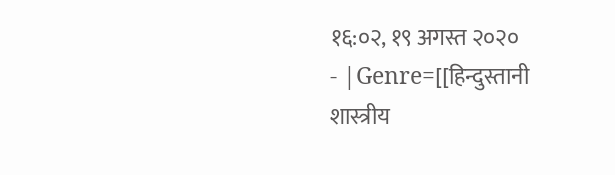१६:०२, १९ अगस्त २०२०
- |Genre=[[हिन्दुस्तानी शास्त्रीय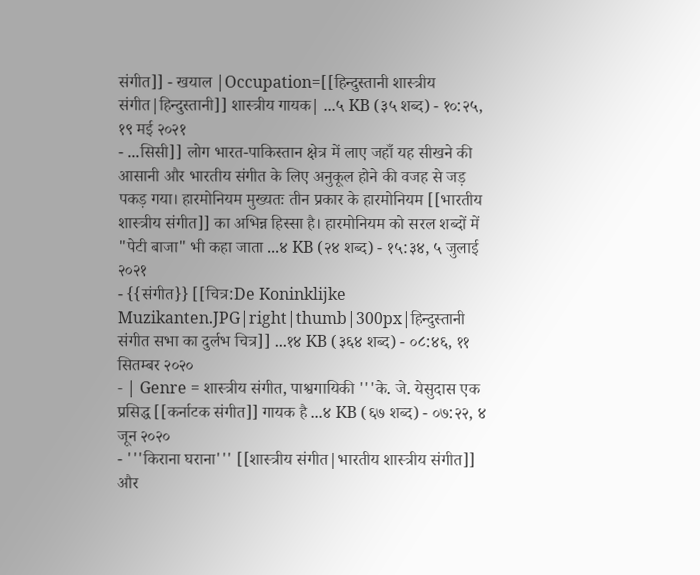संगीत]] - खयाल |Occupation=[[हिन्दुस्तानी शास्त्रीय संगीत|हिन्दुस्तानी]] शास्त्रीय गायक| ...५ KB (३५ शब्द) - १०:२५, १९ मई २०२१
- ...सिसी]] लोग भारत-पाकिस्तान क्षेत्र में लाए जहाँ यह सीखने की आसानी और भारतीय संगीत के लिए अनुकूल होने की वजह से जड़ पकड़ गया। हारमोनियम मुख्यतः तीन प्रकार के हारमोनियम [[भारतीय शास्त्रीय संगीत]] का अभिन्न हिस्सा है। हारमोनियम को सरल शब्दों में "पेटी बाजा" भी कहा जाता ...४ KB (२४ शब्द) - १५:३४, ५ जुलाई २०२१
- {{संगीत}} [[चित्र:De Koninklijke Muzikanten.JPG|right|thumb|300px|हिन्दुस्तानी संगीत सभा का दुर्लभ चित्र]] ...१४ KB (३६४ शब्द) - ०८:४६, ११ सितम्बर २०२०
- | Genre = शास्त्रीय संगीत, पाश्वगायिकी '''के. जे. येसुदास एक प्रसिद्ध [[कर्नाटक संगीत]] गायक है ...४ KB (६७ शब्द) - ०७:२२, ४ जून २०२०
- '''किराना घराना''' [[शास्त्रीय संगीत|भारतीय शास्त्रीय संगीत]] और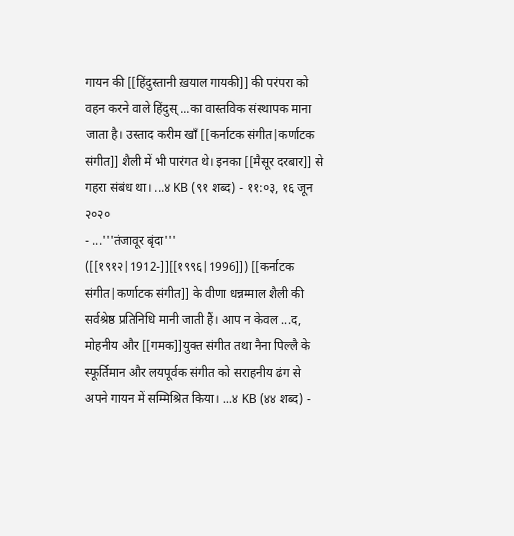गायन की [[हिंदुस्तानी ख़याल गायकी]] की परंपरा को वहन करने वाले हिंदुस् ...का वास्तविक संस्थापक माना जाता है। उस्ताद करीम खाँ [[कर्नाटक संगीत|कर्णाटक संगीत]] शैली में भी पारंगत थे। इनका [[मैसूर दरबार]] से गहरा संबंध था। ...४ KB (९१ शब्द) - ११:०३, १६ जून २०२०
- ...'''तंजावूर बृंदा''' ([[१९१२|1912-]][[१९९६|1996]]) [[कर्नाटक संगीत|कर्णाटक संगीत]] के वीणा धन्नम्माल शैली की सर्वश्रेष्ठ प्रतिनिधि मानी जाती हैं। आप न केवल ...द, मोहनीय और [[गमक]]युक्त संगीत तथा नैना पिल्लै के स्फूर्तिमान और लयपूर्वक संगीत को सराहनीय ढंग से अपने गायन में सम्मिश्रित किया। ...४ KB (४४ शब्द) -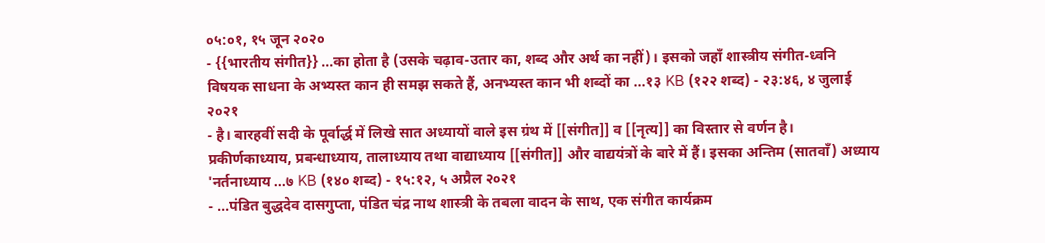०५:०१, १५ जून २०२०
- {{भारतीय संगीत}} ...का होता है (उसके चढ़ाव-उतार का, शब्द और अर्थ का नहीं)। इसको जहाँ शास्त्रीय संगीत-ध्वनि विषयक साधना के अभ्यस्त कान ही समझ सकते हैं, अनभ्यस्त कान भी शब्दों का ...१३ KB (१२२ शब्द) - २३:४६, ४ जुलाई २०२१
- है। बारहवीं सदी के पूर्वार्द्ध में लिखे सात अध्यायों वाले इस ग्रंथ में [[संगीत]] व [[नृत्य]] का विस्तार से वर्णन है। प्रकीर्णकाध्याय, प्रबन्धाध्याय, तालाध्याय तथा वाद्याध्याय [[संगीत]] और वाद्ययंत्रों के बारे में हैं। इसका अन्तिम (सातवाँ) अध्याय 'नर्तनाध्याय ...७ KB (१४० शब्द) - १५:१२, ५ अप्रैल २०२१
- ...पंडित बुद्धदेव दासगुप्ता, पंडित चंद्र नाथ शास्त्री के तबला वादन के साथ, एक संगीत कार्यक्रम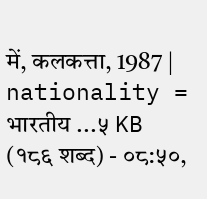में, कलकत्ता, 1987 | nationality = भारतीय ...५ KB (१८६ शब्द) - ०८:५०,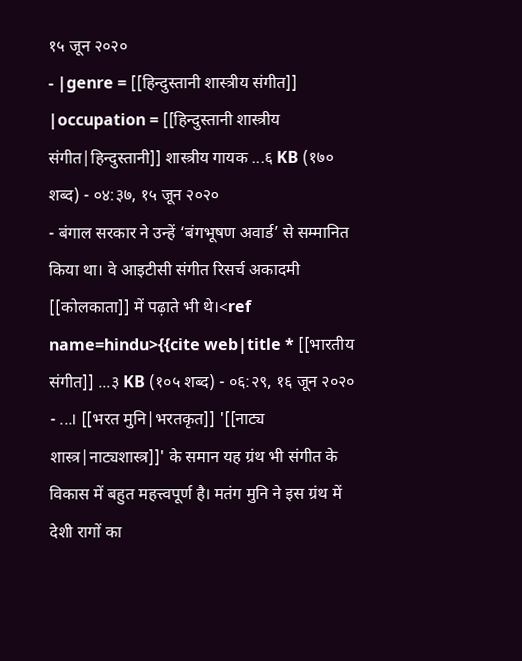१५ जून २०२०
- |genre = [[हिन्दुस्तानी शास्त्रीय संगीत]] |occupation = [[हिन्दुस्तानी शास्त्रीय संगीत|हिन्दुस्तानी]] शास्त्रीय गायक ...६ KB (१७० शब्द) - ०४:३७, १५ जून २०२०
- बंगाल सरकार ने उन्हें ‘बंगभूषण अवार्ड’ से सम्मानित किया था। वे आइटीसी संगीत रिसर्च अकादमी [[कोलकाता]] में पढ़ाते भी थे।<ref name=hindu>{{cite web|title * [[भारतीय संगीत]] ...३ KB (१०५ शब्द) - ०६:२९, १६ जून २०२०
- ...। [[भरत मुनि|भरतकृत]] '[[नाट्य शास्त्र|नाट्यशास्त्र]]' के समान यह ग्रंथ भी संगीत के विकास में बहुत महत्त्वपूर्ण है। मतंग मुनि ने इस ग्रंथ में देशी रागों का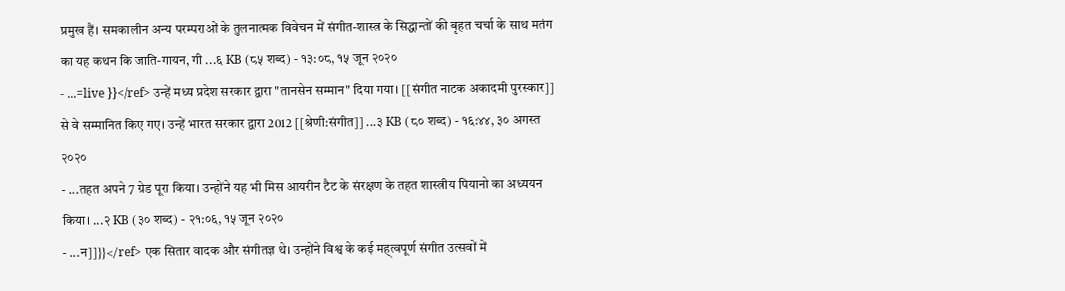प्रमुख हैं। समकालीन अन्य परम्पराओं के तुलनात्मक विवेचन में संगीत-शास्त्र के सिद्धान्तों की बृहत चर्चा के साथ मतंग का यह कथन कि जाति-गायन, गी ...६ KB (८५ शब्द) - १३:०८, १५ जून २०२०
- ...=live }}</ref> उन्हें मध्य प्रदेश सरकार द्वारा "तानसेन सम्मान" दिया गया। [[संगीत नाटक अकादमी पुरस्कार]] से वे सम्मानित किए गए। उन्हें भारत सरकार द्वारा 2012 [[श्रेणी:संगीत]] ...३ KB (८० शब्द) - १६:४४, ३० अगस्त २०२०
- ...तहत अपने 7 ग्रेड पूरा किया। उन्होंने यह भी मिस आयरीन टैट के संरक्षण के तहत शास्त्रीय पियानो का अध्ययन किया। ...२ KB (३० शब्द) - २१:०६, १५ जून २०२०
- ...न]]}}</ref> एक सितार वादक और संगीतज्ञ थे। उन्होंने विश्व के कई मह्त्वपूर्ण संगीत उत्सवों में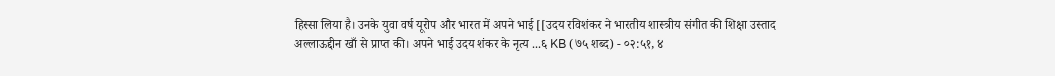हिस्सा लिया है। उनके युवा वर्ष यूरोप और भारत में अपने भाई [[उदय रविशंकर ने भारतीय शास्त्रीय संगीत की शिक्षा उस्ताद अल्लाऊद्दीन खाँ से प्राप्त की। अपने भाई उदय शंकर के नृत्य ...६ KB (७५ शब्द) - ०२:५१, ४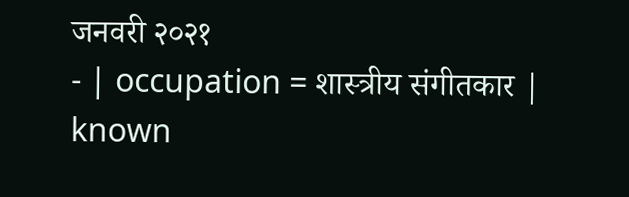जनवरी २०२१
- | occupation = शास्त्रीय संगीतकार | known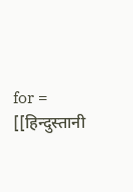for = [[हिन्दुस्तानी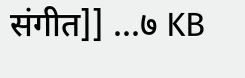संगीत]] ...७ KB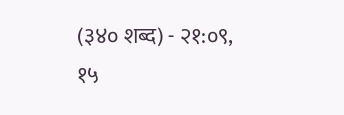(३४० शब्द) - २१:०९, १५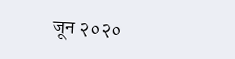जून २०२०